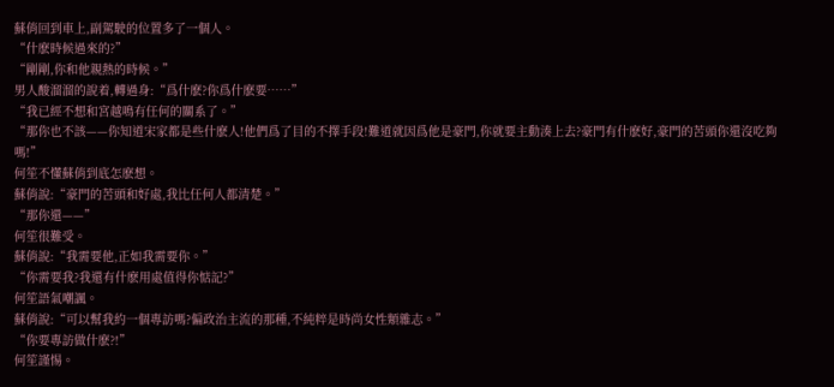蘇俏回到車上,副駕駛的位置多了一個人。
“什麽時候過來的?”
“剛剛,你和他親熱的時候。”
男人酸溜溜的說着,轉過身:“爲什麽?你爲什麽要……”
“我已經不想和宮越鳴有任何的關系了。”
“那你也不該——你知道宋家都是些什麽人!他們爲了目的不擇手段!難道就因爲他是豪門,你就要主動湊上去?豪門有什麽好,豪門的苦頭你還沒吃夠嗎!”
何笙不懂蘇俏到底怎麽想。
蘇俏說:“豪門的苦頭和好處,我比任何人都清楚。”
“那你還——”
何笙很難受。
蘇俏說:“我需要他,正如我需要你。”
“你需要我?我還有什麽用處值得你惦記?”
何笙語氣嘲諷。
蘇俏說:“可以幫我約一個專訪嗎?偏政治主流的那種,不純粹是時尚女性類雜志。”
“你要專訪做什麽?!”
何笙謹惕。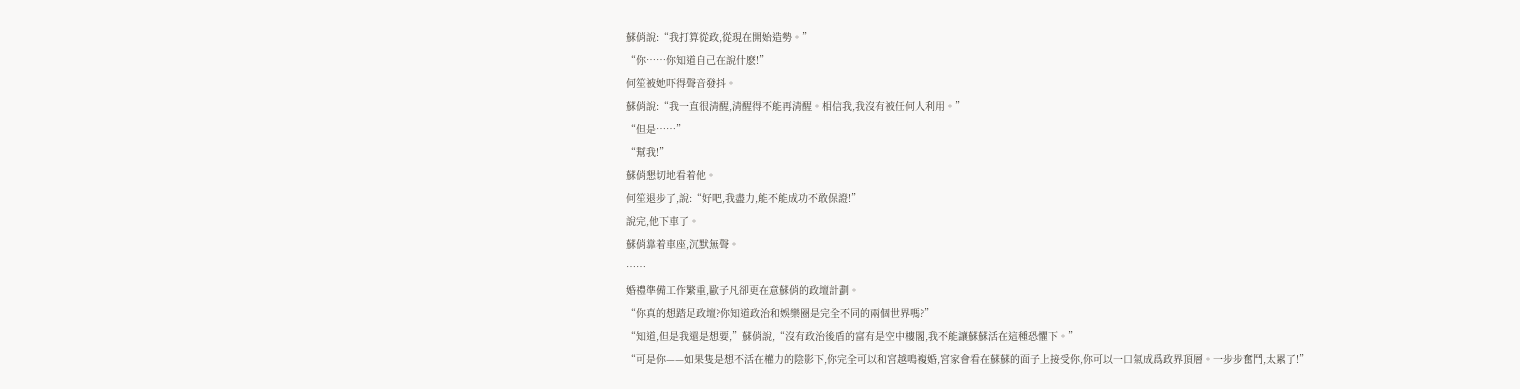蘇俏說:“我打算從政,從現在開始造勢。”
“你……你知道自己在說什麽!”
何笙被她吓得聲音發抖。
蘇俏說:“我一直很清醒,清醒得不能再清醒。相信我,我沒有被任何人利用。”
“但是……”
“幫我!”
蘇俏懇切地看着他。
何笙退步了,說:“好吧,我盡力,能不能成功不敢保證!”
說完,他下車了。
蘇俏靠着車座,沉默無聲。
……
婚禮準備工作繁重,歐子凡卻更在意蘇俏的政壇計劃。
“你真的想踏足政壇?你知道政治和娛樂圈是完全不同的兩個世界嗎?”
“知道,但是我還是想要,”蘇俏說,“沒有政治後盾的富有是空中樓閣,我不能讓蘇蘇活在這種恐懼下。”
“可是你——如果隻是想不活在權力的陰影下,你完全可以和宮越鳴複婚,宮家會看在蘇蘇的面子上接受你,你可以一口氣成爲政界頂層。一步步奮鬥,太累了!”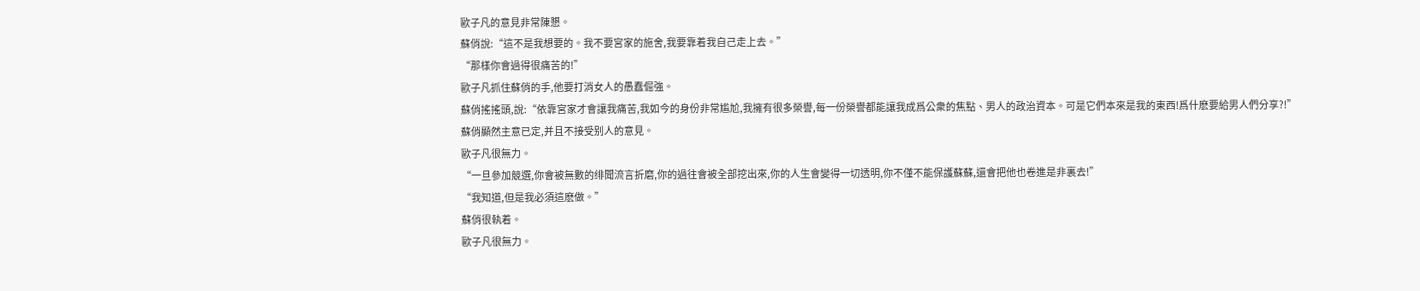歐子凡的意見非常陳懇。
蘇俏說:“這不是我想要的。我不要宮家的施舍,我要靠着我自己走上去。”
“那樣你會過得很痛苦的!”
歐子凡抓住蘇俏的手,他要打消女人的愚蠢倔強。
蘇俏搖搖頭,說:“依靠宮家才會讓我痛苦,我如今的身份非常尴尬,我擁有很多榮譽,每一份榮譽都能讓我成爲公衆的焦點、男人的政治資本。可是它們本來是我的東西!爲什麽要給男人們分享?!”
蘇俏顯然主意已定,并且不接受别人的意見。
歐子凡很無力。
“一旦參加競選,你會被無數的绯聞流言折磨,你的過往會被全部挖出來,你的人生會變得一切透明,你不僅不能保護蘇蘇,還會把他也卷進是非裏去!”
“我知道,但是我必須這麽做。”
蘇俏很執着。
歐子凡很無力。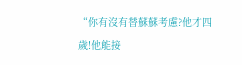“你有沒有替蘇蘇考慮?他才四歲!他能接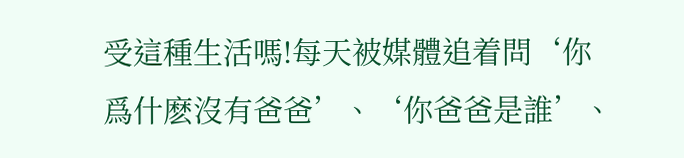受這種生活嗎!每天被媒體追着問‘你爲什麽沒有爸爸’、‘你爸爸是誰’、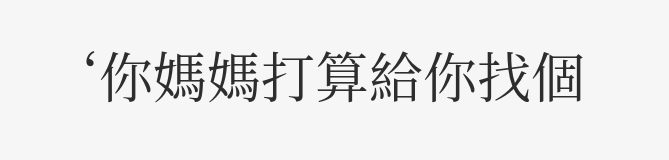‘你媽媽打算給你找個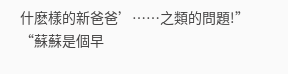什麽樣的新爸爸’……之類的問題!”
“蘇蘇是個早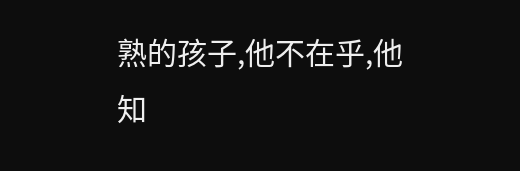熟的孩子,他不在乎,他知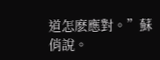道怎麽應對。”蘇俏說。